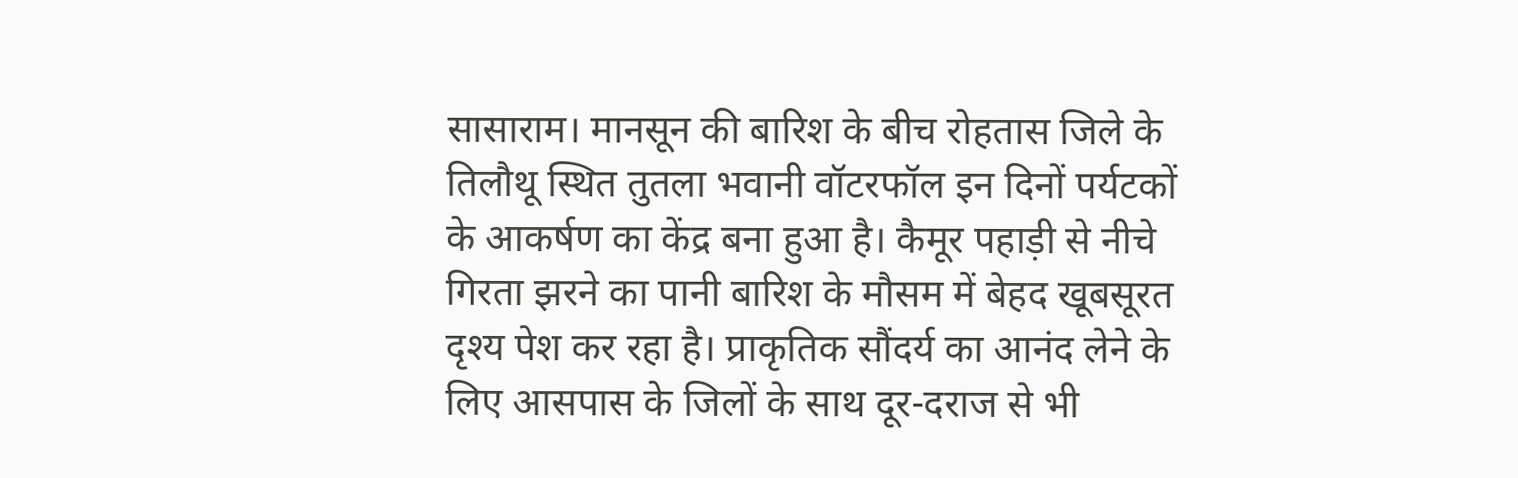सासाराम। मानसून की बारिश के बीच रोहतास जिले के तिलौथू स्थित तुतला भवानी वॉटरफॉल इन दिनों पर्यटकों के आकर्षण का केंद्र बना हुआ है। कैमूर पहाड़ी से नीचे गिरता झरने का पानी बारिश के मौसम में बेहद खूबसूरत दृश्य पेश कर रहा है। प्राकृतिक सौंदर्य का आनंद लेने के लिए आसपास के जिलों के साथ दूर-दराज से भी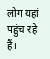लोग यहां पहुंच रहे हैं।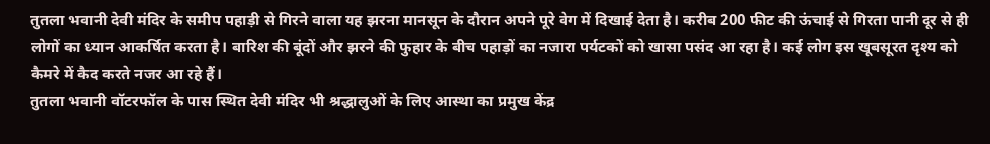तुतला भवानी देवी मंदिर के समीप पहाड़ी से गिरने वाला यह झरना मानसून के दौरान अपने पूरे वेग में दिखाई देता है। करीब 200 फीट की ऊंचाई से गिरता पानी दूर से ही लोगों का ध्यान आकर्षित करता है। बारिश की बूंदों और झरने की फुहार के बीच पहाड़ों का नजारा पर्यटकों को खासा पसंद आ रहा है। कई लोग इस खूबसूरत दृश्य को कैमरे में कैद करते नजर आ रहे हैं।
तुतला भवानी वॉटरफॉल के पास स्थित देवी मंदिर भी श्रद्धालुओं के लिए आस्था का प्रमुख केंद्र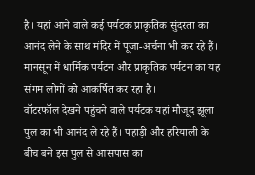है। यहां आने वाले कई पर्यटक प्राकृतिक सुंदरता का आनंद लेने के साथ मंदिर में पूजा-अर्चना भी कर रहे हैं। मानसून में धार्मिक पर्यटन और प्राकृतिक पर्यटन का यह संगम लोगों को आकर्षित कर रहा है।
वॉटरफॉल देखने पहुंचने वाले पर्यटक यहां मौजूद झूला पुल का भी आनंद ले रहे हैं। पहाड़ी और हरियाली के बीच बने इस पुल से आसपास का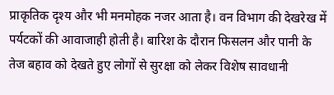प्राकृतिक दृश्य और भी मनमोहक नजर आता है। वन विभाग की देखरेख में पर्यटकों की आवाजाही होती है। बारिश के दौरान फिसलन और पानी के तेज बहाव को देखते हुए लोगों से सुरक्षा को लेकर विशेष सावधानी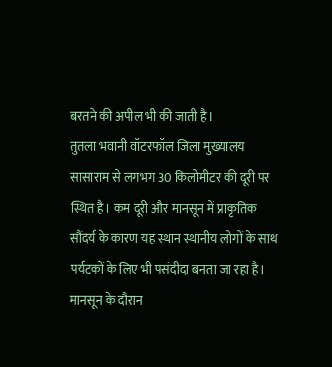बरतने की अपील भी की जाती है।
तुतला भवानी वॉटरफॉल जिला मुख्यालय सासाराम से लगभग 30 किलोमीटर की दूरी पर स्थित है। कम दूरी और मानसून में प्राकृतिक सौंदर्य के कारण यह स्थान स्थानीय लोगों के साथ पर्यटकों के लिए भी पसंदीदा बनता जा रहा है।
मानसून के दौरान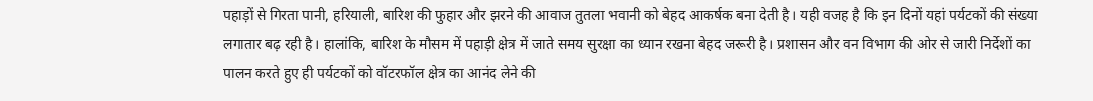पहाड़ों से गिरता पानी, हरियाली, बारिश की फुहार और झरने की आवाज तुतला भवानी को बेहद आकर्षक बना देती है। यही वजह है कि इन दिनों यहां पर्यटकों की संख्या लगातार बढ़ रही है। हालांकि, बारिश के मौसम में पहाड़ी क्षेत्र में जाते समय सुरक्षा का ध्यान रखना बेहद जरूरी है। प्रशासन और वन विभाग की ओर से जारी निर्देशों का पालन करते हुए ही पर्यटकों को वॉटरफॉल क्षेत्र का आनंद लेने की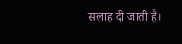सलाह दी जाती है।